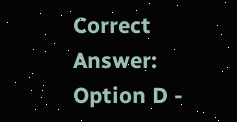Correct Answer:
Option D -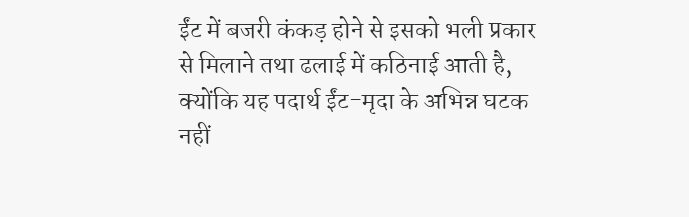ईंट में बजरी कंकड़ होने से इसको भली प्रकार से मिलाने तथा ढलाई में कठिनाई आती है, क्योंकि यह पदार्थ ईंट-मृदा के अभिन्न घटक नहीं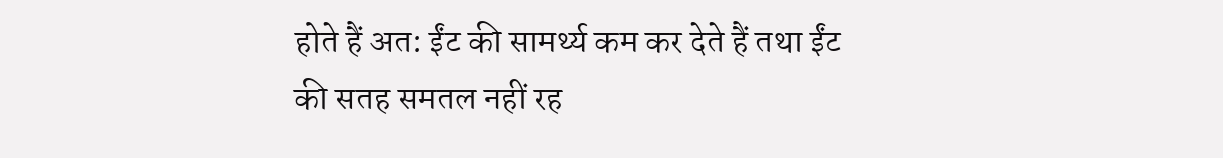होते हैं अत: ईंट की सामर्थ्य कम कर देते हैं तथा ईंट की सतह समतल नहीं रह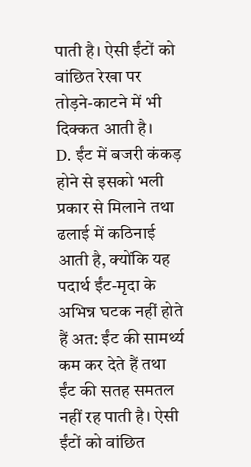पाती है। ऐसी ईंटों को वांछित रेखा पर तोड़ने-काटने में भी दिक्कत आती है।
D. ईंट में बजरी कंकड़ होने से इसको भली प्रकार से मिलाने तथा ढलाई में कठिनाई आती है, क्योंकि यह पदार्थ ईंट-मृदा के अभिन्न घटक नहीं होते हैं अत: ईंट की सामर्थ्य कम कर देते हैं तथा ईंट की सतह समतल नहीं रह पाती है। ऐसी ईंटों को वांछित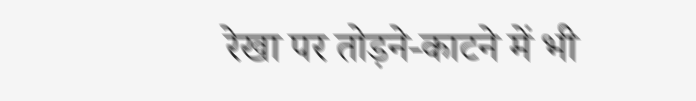रेखा पर तोड़ने-काटने में भी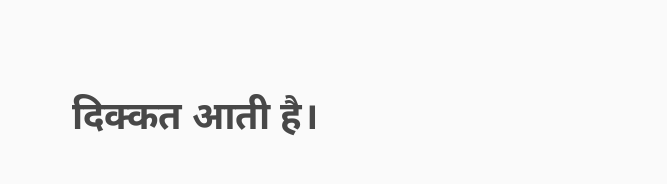दिक्कत आती है।